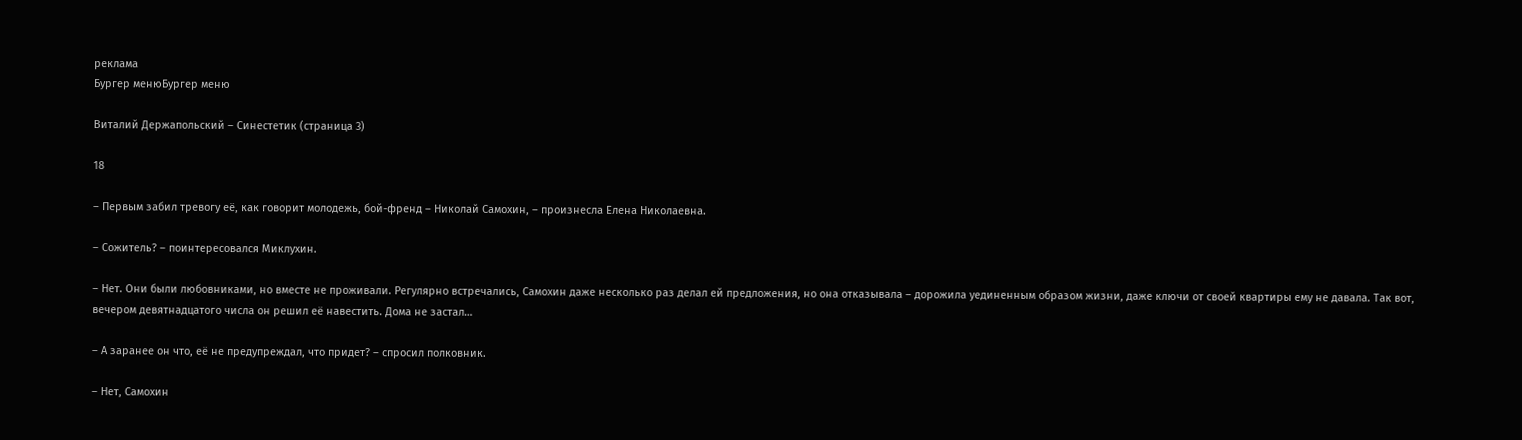реклама
Бургер менюБургер меню

Виталий Держапольский – Синестетик (страница 3)

18

– Первым забил тревогу её, как говорит молодежь, бой-френд – Николай Самохин, – произнесла Елена Николаевна.

– Сожитель? – поинтересовался Миклухин.

– Нет. Они были любовниками, но вместе не проживали. Регулярно встречались, Самохин даже несколько раз делал ей предложения, но она отказывала – дорожила уединенным образом жизни, даже ключи от своей квартиры ему не давала. Так вот, вечером девятнадцатого числа он решил её навестить. Дома не застал…

– А заранее он что, её не предупреждал, что придет? – спросил полковник.

– Нет, Самохин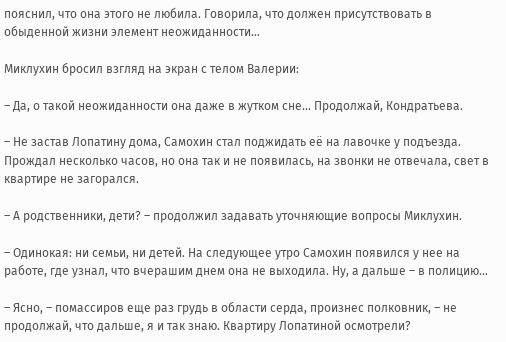пояснил, что она этого не любила. Говорила, что должен присутствовать в обыденной жизни элемент неожиданности…

Миклухин бросил взгляд на экран с телом Валерии:

– Да, о такой неожиданности она даже в жутком сне… Продолжай, Кондратьева.

– Не застав Лопатину дома, Самохин стал поджидать её на лавочке у подъезда. Прождал несколько часов, но она так и не появилась, на звонки не отвечала, свет в квартире не загорался.

– А родственники, дети? – продолжил задавать уточняющие вопросы Миклухин.

– Одинокая: ни семьи, ни детей. На следующее утро Самохин появился у нее на работе, где узнал, что вчерашим днем она не выходила. Ну, а дальше – в полицию…

– Ясно, – помассиров еще раз грудь в области серда, произнес полковник, – не продолжай, что дальше, я и так знаю. Квартиру Лопатиной осмотрели?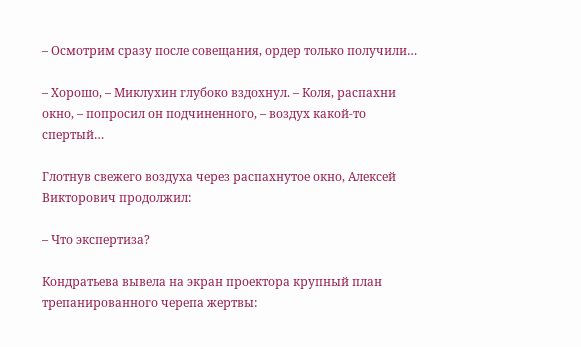– Осмотрим сразу после совещания, ордер только получили…

– Хорошо, – Миклухин глубоко вздохнул. – Коля, распахни окно, – попросил он подчиненного, – воздух какой-то спертый…

Глотнув свежего воздуха через распахнутое окно, Алексей Викторович продолжил:

– Что экспертиза?

Кондратьева вывела на экран проектора крупный план трепанированного черепа жертвы: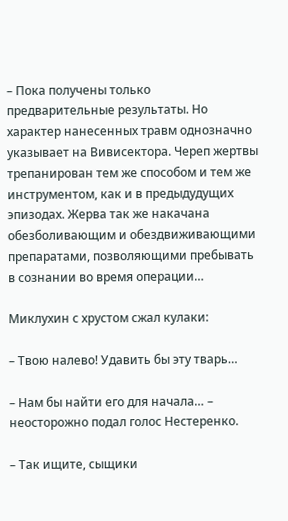– Пока получены только предварительные результаты. Но характер нанесенных травм однозначно указывает на Вивисектора. Череп жертвы трепанирован тем же способом и тем же инструментом, как и в предыдудущих эпизодах. Жерва так же накачана обезболивающим и обездвиживающими препаратами, позволяющими пребывать в сознании во время операции…

Миклухин с хрустом сжал кулаки:

– Твою налево! Удавить бы эту тварь…

– Нам бы найти его для начала… – неосторожно подал голос Нестеренко.

– Так ищите, сыщики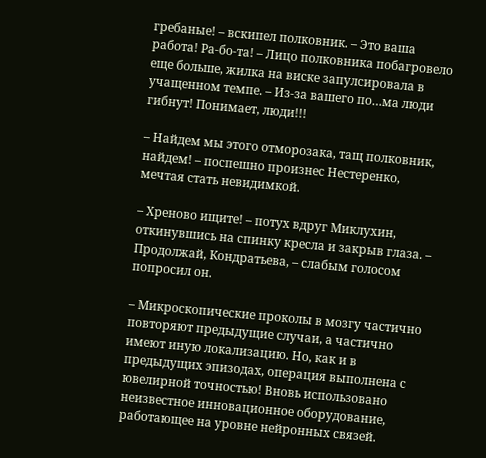гребаные! – вскипел полковник. – Это ваша работа! Ра-бо-та! – Лицо полковника побагровело еще больше, жилка на виске запулсировала в учащенном темпе. – Из-за вашего по…ма люди гибнут! Понимает, люди!!!

– Найдем мы этого отморозака, тащ полковник, найдем! – поспешно произнес Нестеренко, мечтая стать невидимкой.

– Хреново ищите! – потух вдруг Миклухин, откинувшись на спинку кресла и закрыв глаза. – Продолжай, Кондратьева, – слабым голосом попросил он.

– Микроскопические проколы в мозгу частично повторяют предыдущие случаи, а частично имеют иную локализацию. Но, как и в предыдущих эпизодах, операция выполнена с ювелирной точностью! Вновь использовано неизвестное инновационное оборудование, работающее на уровне нейронных связей.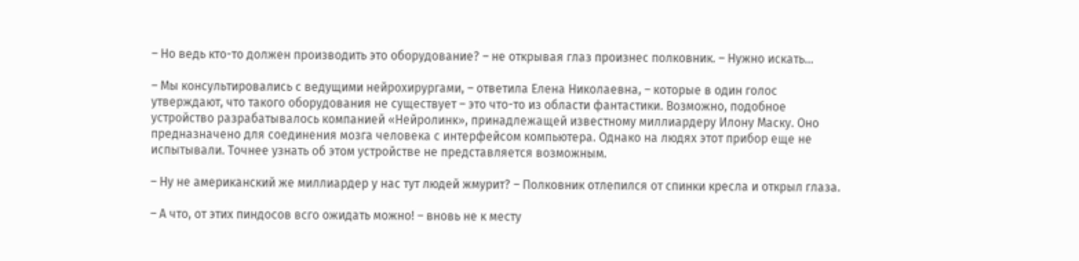– Но ведь кто-то должен производить это оборудование? – не открывая глаз произнес полковник. – Нужно искать…

– Мы консультировались с ведущими нейрохирургами, – ответила Елена Николаевна, – которые в один голос утверждают, что такого оборудования не существует – это что-то из области фантастики. Возможно, подобное устройство разрабатывалось компанией «Нейролинк», принадлежащей известному миллиардеру Илону Маску. Оно предназначено для соединения мозга человека с интерфейсом компьютера. Однако на людях этот прибор еще не испытывали. Точнее узнать об этом устройстве не представляется возможным.

– Ну не американский же миллиардер у нас тут людей жмурит? – Полковник отлепился от спинки кресла и открыл глаза.

– А что, от этих пиндосов всго ожидать можно! – вновь не к месту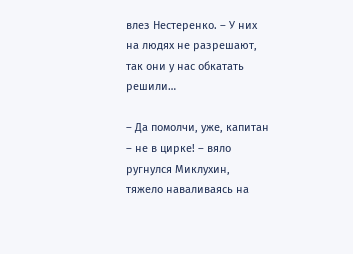влез Нестеренко. – У них на людях не разрешают, так они у нас обкатать решили…

– Да помолчи, уже, капитан – не в цирке! – вяло ругнулся Миклухин, тяжело наваливаясь на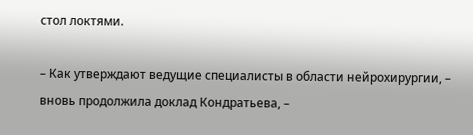стол локтями.

– Как утверждают ведущие специалисты в области нейрохирургии, – вновь продолжила доклад Кондратьева, –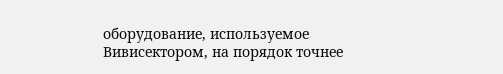оборудование, используемое Вивисектором, на порядок точнее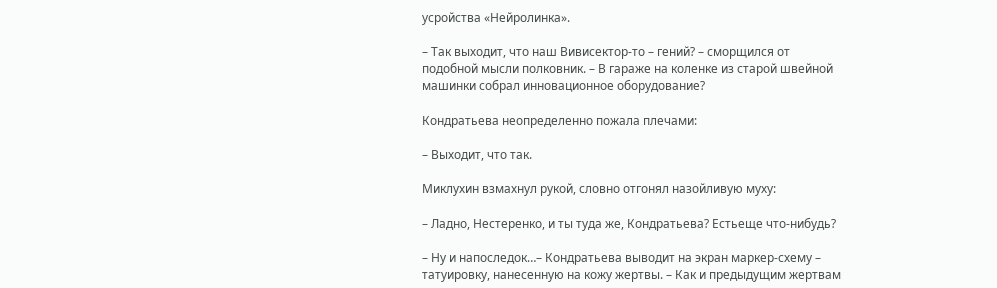усройства «Нейролинка».

– Так выходит, что наш Вивисектор-то – гений? – сморщился от подобной мысли полковник. – В гараже на коленке из старой швейной машинки собрал инновационное оборудование?

Кондратьева неопределенно пожала плечами:

– Выходит, что так.

Миклухин взмахнул рукой, словно отгонял назойливую муху:

– Ладно, Нестеренко, и ты туда же, Кондратьева? Естьеще что-нибудь?

– Ну и напоследок…– Кондратьева выводит на экран маркер-схему – татуировку, нанесенную на кожу жертвы. – Как и предыдущим жертвам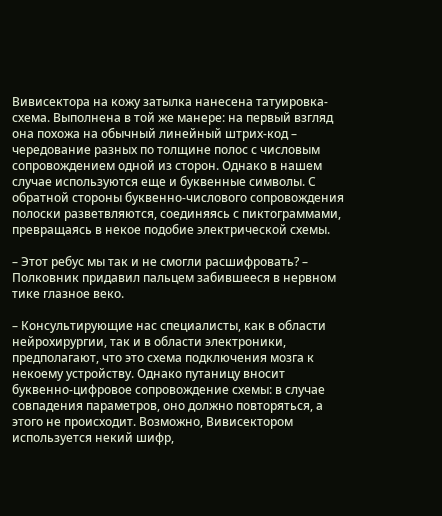Вивисектора на кожу затылка нанесена татуировка-схема. Выполнена в той же манере: на первый взгляд она похожа на обычный линейный штрих-код – чередование разных по толщине полос с числовым сопровождением одной из сторон. Однако в нашем случае используются еще и буквенные символы. С обратной стороны буквенно-числового сопровождения полоски разветвляются, соединяясь с пиктограммами, превращаясь в некое подобие электрической схемы.

– Этот ребус мы так и не смогли расшифровать? – Полковник придавил пальцем забившееся в нервном тике глазное веко.

– Консультирующие нас специалисты, как в области нейрохирургии, так и в области электроники, предполагают, что это схема подключения мозга к некоему устройству. Однако путаницу вносит буквенно-цифровое сопровождение схемы: в случае совпадения параметров, оно должно повторяться, а этого не происходит. Возможно, Вивисектором используется некий шифр,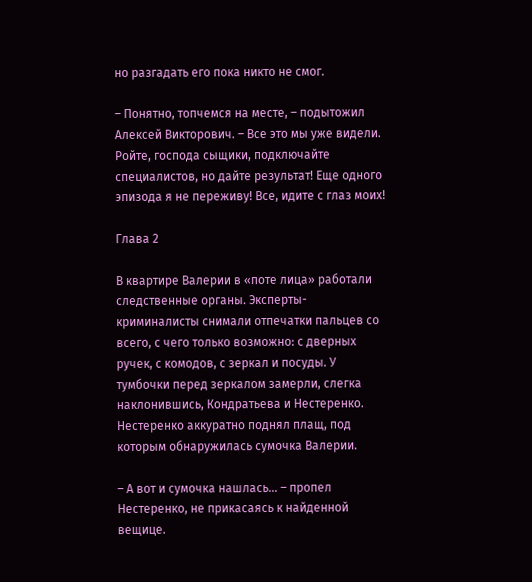но разгадать его пока никто не смог.

– Понятно, топчемся на месте, – подытожил Алексей Викторович. – Все это мы уже видели. Ройте, господа сыщики, подключайте специалистов, но дайте результат! Еще одного эпизода я не переживу! Все, идите с глаз моих!

Глава 2

В квартире Валерии в «поте лица» работали следственные органы. Эксперты-криминалисты снимали отпечатки пальцев со всего, с чего только возможно: с дверных ручек, с комодов, с зеркал и посуды. У тумбочки перед зеркалом замерли, слегка наклонившись, Кондратьева и Нестеренко. Нестеренко аккуратно поднял плащ, под которым обнаружилась сумочка Валерии.

– А вот и сумочка нашлась… – пропел Нестеренко, не прикасаясь к найденной вещице.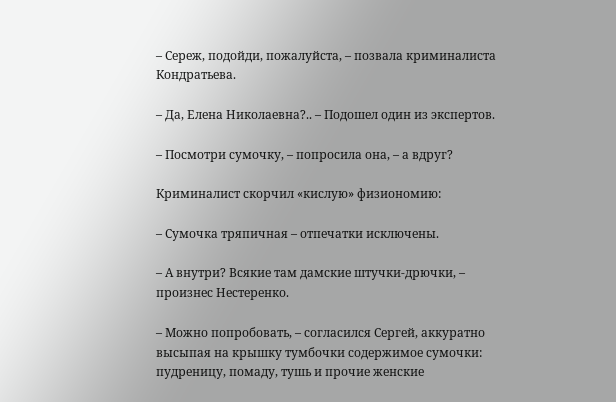– Сереж, подойди, пожалуйста, – позвала криминалиста Кондратьева.

– Да, Елена Николаевна?.. – Подошел один из экспертов.

– Посмотри сумочку, – попросила она, – а вдруг?

Криминалист скорчил «кислую» физиономию:

– Сумочка тряпичная – отпечатки исключены.

– А внутри? Всякие там дамские штучки-дрючки, – произнес Нестеренко.

– Можно попробовать, – согласился Сергей, аккуратно высыпая на крышку тумбочки содержимое сумочки: пудреницу, помаду, тушь и прочие женские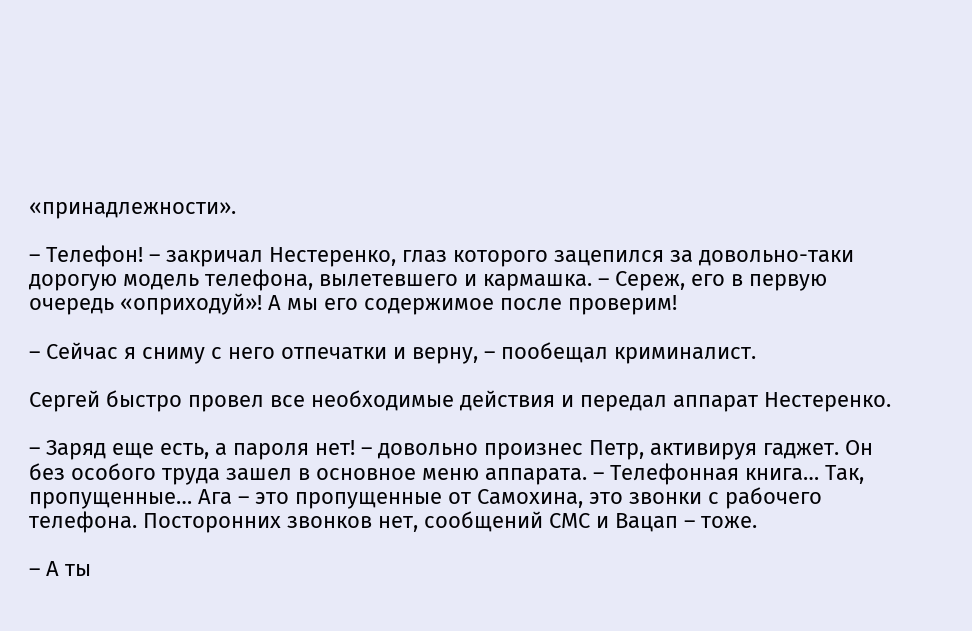«принадлежности».

– Телефон! – закричал Нестеренко, глаз которого зацепился за довольно-таки дорогую модель телефона, вылетевшего и кармашка. – Сереж, его в первую очередь «оприходуй»! А мы его содержимое после проверим!

– Сейчас я сниму с него отпечатки и верну, – пообещал криминалист.

Сергей быстро провел все необходимые действия и передал аппарат Нестеренко.

– Заряд еще есть, а пароля нет! – довольно произнес Петр, активируя гаджет. Он без особого труда зашел в основное меню аппарата. – Телефонная книга… Так, пропущенные… Ага – это пропущенные от Самохина, это звонки с рабочего телефона. Посторонних звонков нет, сообщений СМС и Вацап – тоже.

– А ты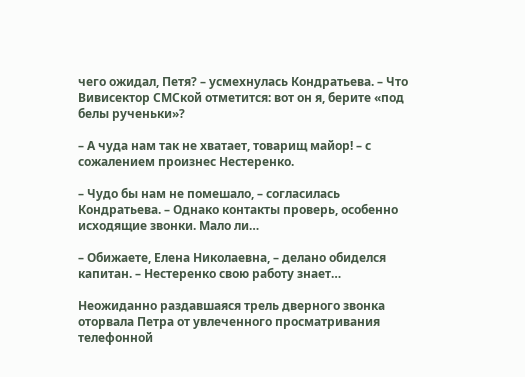чего ожидал, Петя? – усмехнулась Кондратьева. – Что Вивисектор СМСкой отметится: вот он я, берите «под белы рученьки»?

– А чуда нам так не хватает, товарищ майор! – с сожалением произнес Нестеренко.

– Чудо бы нам не помешало, – согласилась Кондратьева. – Однако контакты проверь, особенно исходящие звонки. Мало ли…

– Обижаете, Елена Николаевна, – делано обиделся капитан. – Нестеренко свою работу знает…

Неожиданно раздавшаяся трель дверного звонка оторвала Петра от увлеченного просматривания телефонной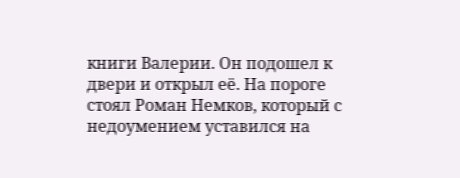книги Валерии. Он подошел к двери и открыл её. На пороге стоял Роман Немков, который с недоумением уставился на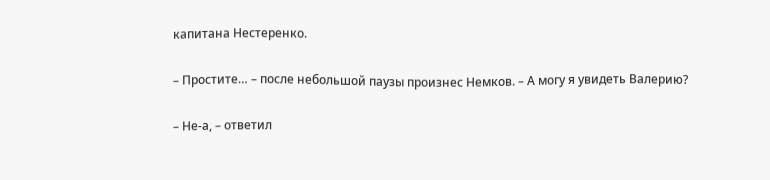капитана Нестеренко.

– Простите… – после небольшой паузы произнес Немков. – А могу я увидеть Валерию?

– Не-а, – ответил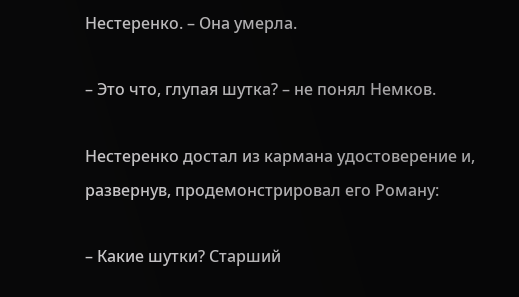Нестеренко. – Она умерла.

– Это что, глупая шутка? – не понял Немков.

Нестеренко достал из кармана удостоверение и, развернув, продемонстрировал его Роману:

– Какие шутки? Старший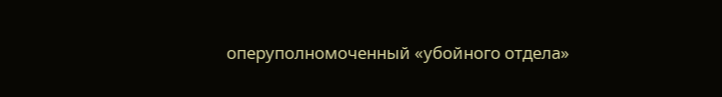оперуполномоченный «убойного отдела»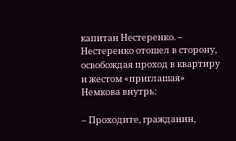капитан Нестеренко. – Нестеренко отошел в сторону, освобождая проход в квартиру и жестом «приглашая» Немкова внутрь:

– Проходите, гражданин,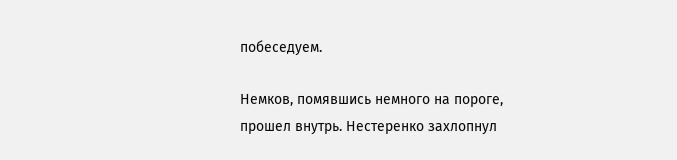побеседуем.

Немков, помявшись немного на пороге, прошел внутрь. Нестеренко захлопнул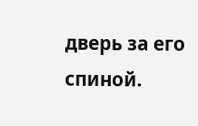дверь за его спиной.